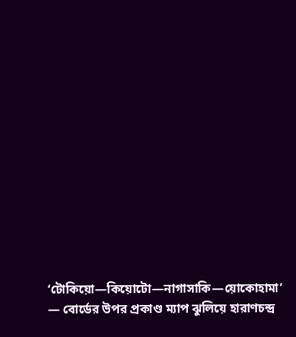‘টোকিয়ো—কিয়োটো—নাগাসাকি—য়োকোহামা’ — বোর্ডের উপর প্রকাণ্ড ম্যাপ ঝুলিয়ে হারাণচন্দ্র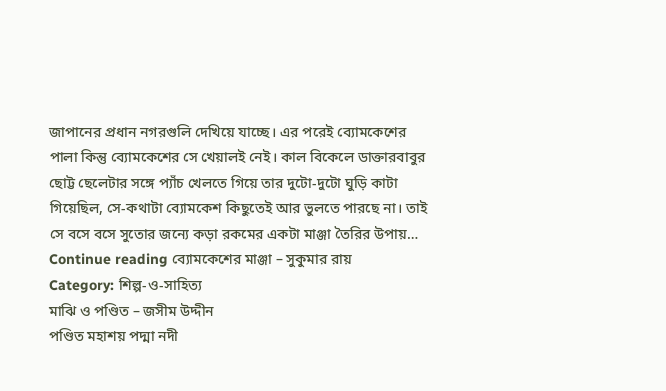জাপানের প্রধান নগরগুলি দেখিয়ে যাচ্ছে। এর পরেই ব্যোমকেশের পালা কিন্তু ব্যোমকেশের সে খেয়ালই নেই। কাল বিকেলে ডাক্তারবাবুর ছোট্ট ছেলেটার সঙ্গে প্যাঁচ খেলতে গিয়ে তার দুটো-দুটো ঘুড়ি কাটা গিয়েছিল, সে-কথাটা ব্যোমকেশ কিছুতেই আর ভুলতে পারছে না। তাই সে বসে বসে সুতোর জন্যে কড়া রকমের একটা মাঞ্জা তৈরির উপায়… Continue reading ব্যোমকেশের মাঞ্জা – সুকুমার রায়
Category: শিল্প-ও-সাহিত্য
মাঝি ও পণ্ডিত – জসীম উদ্দীন
পণ্ডিত মহাশয় পদ্মা নদী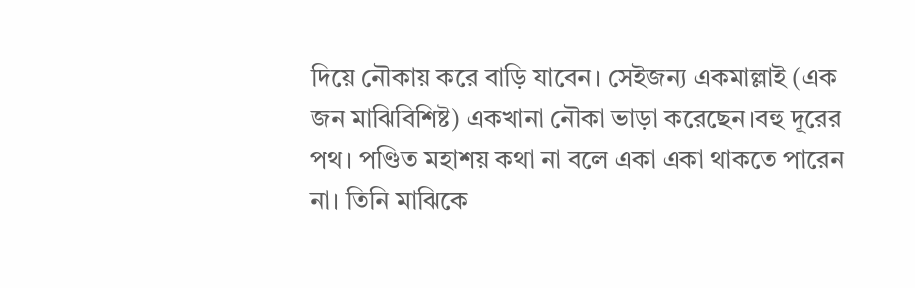দিয়ে নৌকায় করে বাড়ি যাবেন। সেইজন্য একমাল্লাই (এক জন মাঝিবিশিষ্ট) একখানা নৌকা ভাড়া করেছেন।বহু দূরের পথ। পণ্ডিত মহাশয় কথা না বলে একা একা থাকতে পারেন না। তিনি মাঝিকে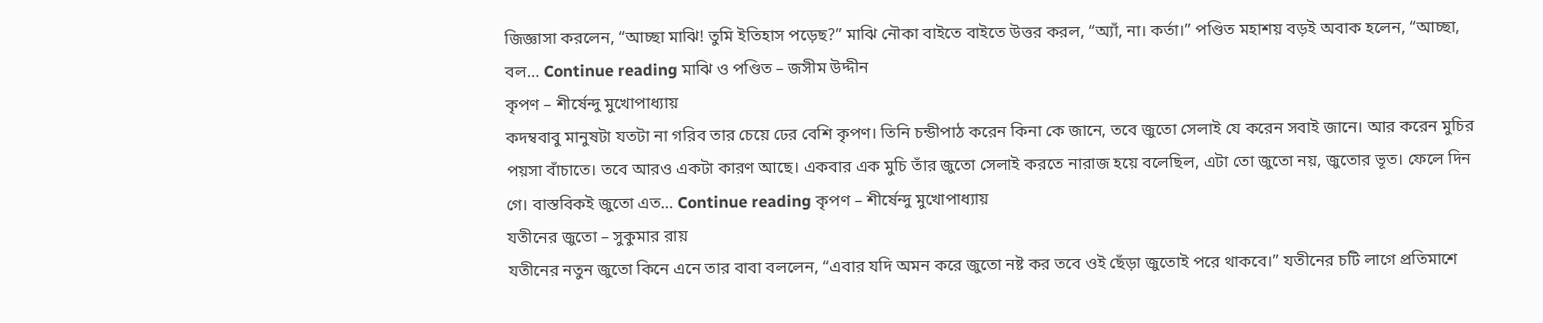জিজ্ঞাসা করলেন, “আচ্ছা মাঝি! তুমি ইতিহাস পড়েছ?” মাঝি নৌকা বাইতে বাইতে উত্তর করল, “অ্যাঁ, না। কর্তা।” পণ্ডিত মহাশয় বড়ই অবাক হলেন, “আচ্ছা, বল… Continue reading মাঝি ও পণ্ডিত – জসীম উদ্দীন
কৃপণ – শীর্ষেন্দু মুখোপাধ্যায়
কদম্ববাবু মানুষটা যতটা না গরিব তার চেয়ে ঢের বেশি কৃপণ। তিনি চন্ডীপাঠ করেন কিনা কে জানে, তবে জুতো সেলাই যে করেন সবাই জানে। আর করেন মুচির পয়সা বাঁচাতে। তবে আরও একটা কারণ আছে। একবার এক মুচি তাঁর জুতো সেলাই করতে নারাজ হয়ে বলেছিল, এটা তো জুতো নয়, জুতোর ভূত। ফেলে দিন গে। বাস্তবিকই জুতো এত… Continue reading কৃপণ – শীর্ষেন্দু মুখোপাধ্যায়
যতীনের জুতো – সুকুমার রায়
যতীনের নতুন জুতো কিনে এনে তার বাবা বললেন, “এবার যদি অমন করে জুতো নষ্ট কর তবে ওই ছেঁড়া জুতোই পরে থাকবে।” যতীনের চটি লাগে প্রতিমাশে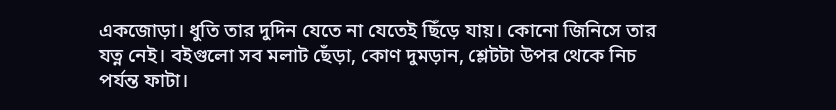একজোড়া। ধুতি তার দুদিন যেতে না যেতেই ছিঁড়ে যায়। কোনো জিনিসে তার যত্ন নেই। বইগুলো সব মলাট ছেঁড়া, কোণ দুমড়ান, শ্লেটটা উপর থেকে নিচ পর্যন্ত ফাটা।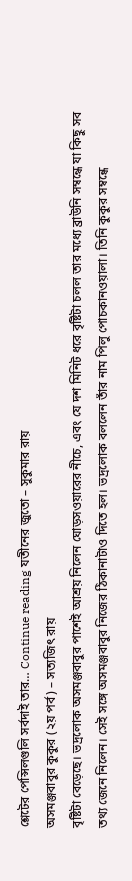শ্লেটের পেন্সিলগুলি সর্বদাই তার… Continue reading যতীনের জুতো – সুকুমার রায়
অসমঞ্জবাবুর কুকুর (২য় পর্ব) – সত্যজিৎ রায়
বৃষ্টিটা বেড়েছে। ভদ্রলোক অসমঞ্জবাবুর পাশেই আশ্রয় নিলেন ঘোড়সওয়ারের নীচে, এবং যে দশ মিনিট ধরে বৃষ্টিটা চলল তার মধ্যে ব্রাউনি সম্বন্ধে যা কিছু সব তথ্য জেনে নিলেন। সেই সঙ্গে অসমঞ্জবাবুর নিজের ঠিকানাটাও দিতে হল। ভদ্রলোক বললেন তাঁর নাম পিলু পোচকানওয়ালা। তিনি কুকুর সম্বন্ধে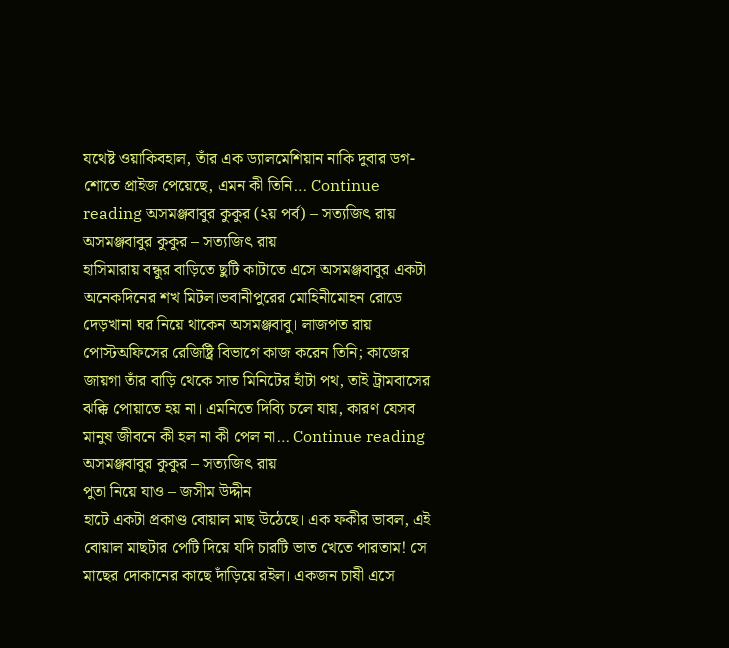যথেষ্ট ওয়াকিবহাল, তাঁর এক ড্যালমেশিয়ান নাকি দুবার ডগ-শোতে প্রাইজ পেয়েছে, এমন কী তিনি… Continue reading অসমঞ্জবাবুর কুকুর (২য় পর্ব) – সত্যজিৎ রায়
অসমঞ্জবাবুর কুকুর – সত্যজিৎ রায়
হাসিমারায় বন্ধুর বাড়িতে ছুটি কাটাতে এসে অসমঞ্জবাবুর একটা অনেকদিনের শখ মিটল।ভবানীপুরের মোহিনীমোহন রোডে দেড়খানা ঘর নিয়ে থাকেন অসমঞ্জবাবু। লাজপত রায় পোস্টঅফিসের রেজিষ্ট্রি বিভাগে কাজ করেন তিনি; কাজের জায়গা তাঁর বাড়ি থেকে সাত মিনিটের হাঁটা পথ, তাই ট্রামবাসের ঝক্কি পোয়াতে হয় না। এমনিতে দিব্যি চলে যায়, কারণ যেসব মানুষ জীবনে কী হল না কী পেল না… Continue reading অসমঞ্জবাবুর কুকুর – সত্যজিৎ রায়
পুতা নিয়ে যাও – জসীম উদ্দীন
হাটে একটা প্রকাণ্ড বোয়াল মাছ উঠেছে। এক ফকীর ভাবল, এই বোয়াল মাছটার পেটি দিয়ে যদি চারটি ভাত খেতে পারতাম! সে মাছের দোকানের কাছে দাঁড়িয়ে রইল। একজন চাষী এসে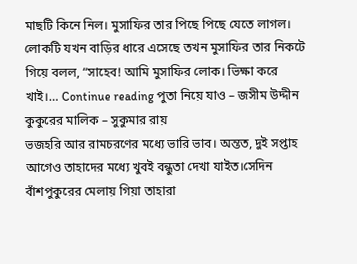মাছটি কিনে নিল। মুসাফির তার পিছে পিছে যেতে লাগল। লোকটি যখন বাড়ির ধারে এসেছে তখন মুসাফির তার নিকটে গিয়ে বলল, “সাহেব! আমি মুসাফির লোক। ভিক্ষা করে খাই।… Continue reading পুতা নিয়ে যাও – জসীম উদ্দীন
কুকুরের মালিক – সুকুমার রায়
ভজহরি আর রামচরণের মধ্যে ভারি ভাব। অন্তত, দুই সপ্তাহ আগেও তাহাদের মধ্যে খুবই বন্ধুতা দেখা যাইত।সেদিন বাঁশপুকুরের মেলায় গিয়া তাহারা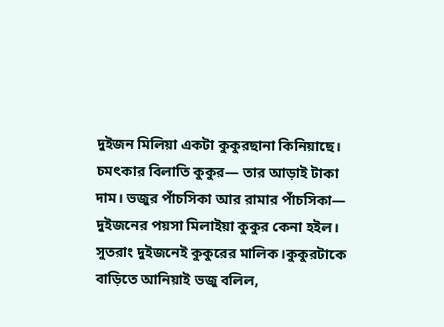দুইজন মিলিয়া একটা কুকুরছানা কিনিয়াছে। চমৎকার বিলাতি কুকুর— তার আড়াই টাকা দাম। ভজুর পাঁচসিকা আর রামার পাঁচসিকা— দুইজনের পয়সা মিলাইয়া কুকুর কেনা হইল। সুতরাং দুইজনেই কুকুরের মালিক।কুকুরটাকে বাড়িতে আনিয়াই ভজু বলিল,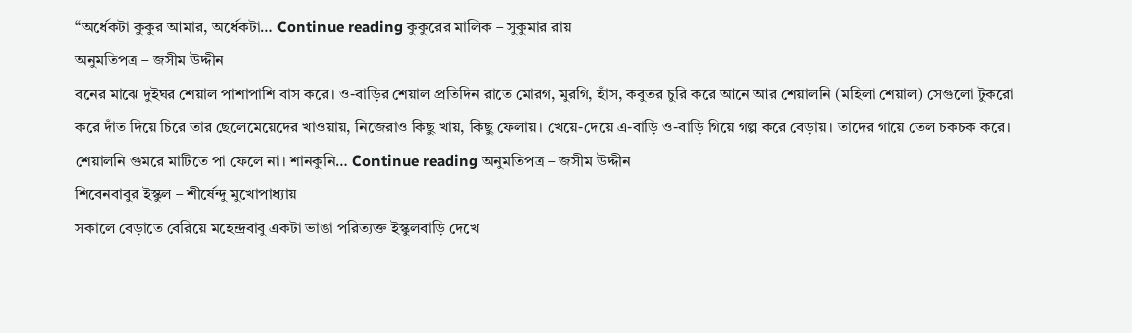“অর্ধেকটা কুকুর আমার, অর্ধেকটা… Continue reading কুকুরের মালিক – সুকুমার রায়
অনুমতিপত্র – জসীম উদ্দীন
বনের মাঝে দুইঘর শেয়াল পাশাপাশি বাস করে। ও-বাড়ির শেয়াল প্রতিদিন রাতে মোরগ, মুরগি, হাঁস, কবুতর চুরি করে আনে আর শেয়ালনি (মহিলা শেয়াল) সেগুলো টুকরো করে দাঁত দিয়ে চিরে তার ছেলেমেয়েদের খাওয়ায়, নিজেরাও কিছু খায়, কিছু ফেলায়। খেয়ে-দেয়ে এ-বাড়ি ও-বাড়ি গিয়ে গল্প করে বেড়ায়। তাদের গায়ে তেল চকচক করে। শেয়ালনি গুমরে মাটিতে পা ফেলে না। শানকুনি… Continue reading অনুমতিপত্র – জসীম উদ্দীন
শিবেনবাবুর ইস্কুল – শীর্ষেন্দু মুখোপাধ্যায়
সকালে বেড়াতে বেরিয়ে মহেন্দ্রবাবু একটা ভাঙা পরিত্যক্ত ইস্কুলবাড়ি দেখে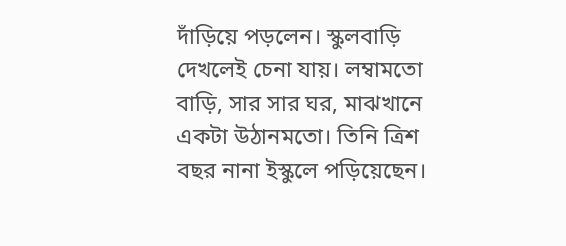দাঁড়িয়ে পড়লেন। স্কুলবাড়ি দেখলেই চেনা যায়। লম্বামতো বাড়ি, সার সার ঘর, মাঝখানে একটা উঠানমতো। তিনি ত্রিশ বছর নানা ইস্কুলে পড়িয়েছেন।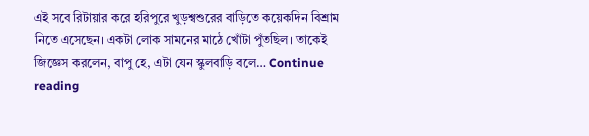এই সবে রিটায়ার করে হরিপুরে খুড়শ্বশুরের বাড়িতে কয়েকদিন বিশ্রাম নিতে এসেছেন। একটা লোক সামনের মাঠে খোঁটা পুঁতছিল। তাকেই জিজ্ঞেস করলেন, বাপু হে, এটা যেন স্কুলবাড়ি বলে… Continue reading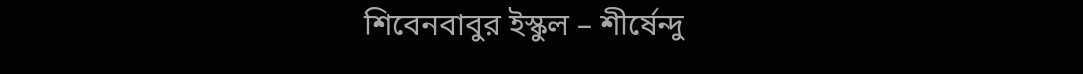শিবেনবাবুর ইস্কুল – শীর্ষেন্দু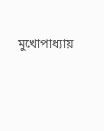মুখোপাধ্যায়